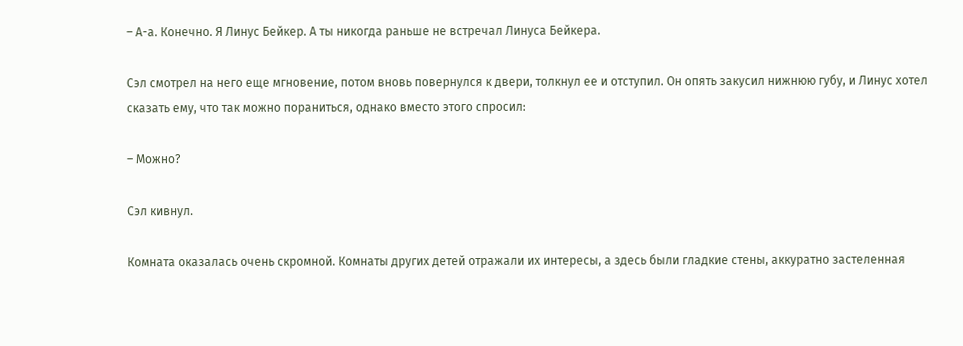– А-а. Конечно. Я Линус Бейкер. А ты никогда раньше не встречал Линуса Бейкера.

Сэл смотрел на него еще мгновение, потом вновь повернулся к двери, толкнул ее и отступил. Он опять закусил нижнюю губу, и Линус хотел сказать ему, что так можно пораниться, однако вместо этого спросил:

– Можно?

Сэл кивнул.

Комната оказалась очень скромной. Комнаты других детей отражали их интересы, а здесь были гладкие стены, аккуратно застеленная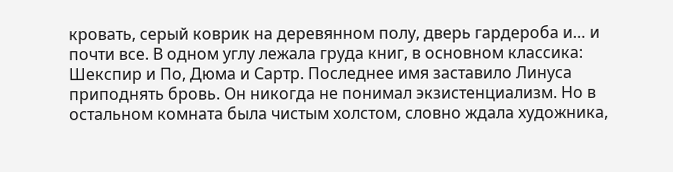кровать, серый коврик на деревянном полу, дверь гардероба и… и почти все. В одном углу лежала груда книг, в основном классика: Шекспир и По, Дюма и Сартр. Последнее имя заставило Линуса приподнять бровь. Он никогда не понимал экзистенциализм. Но в остальном комната была чистым холстом, словно ждала художника,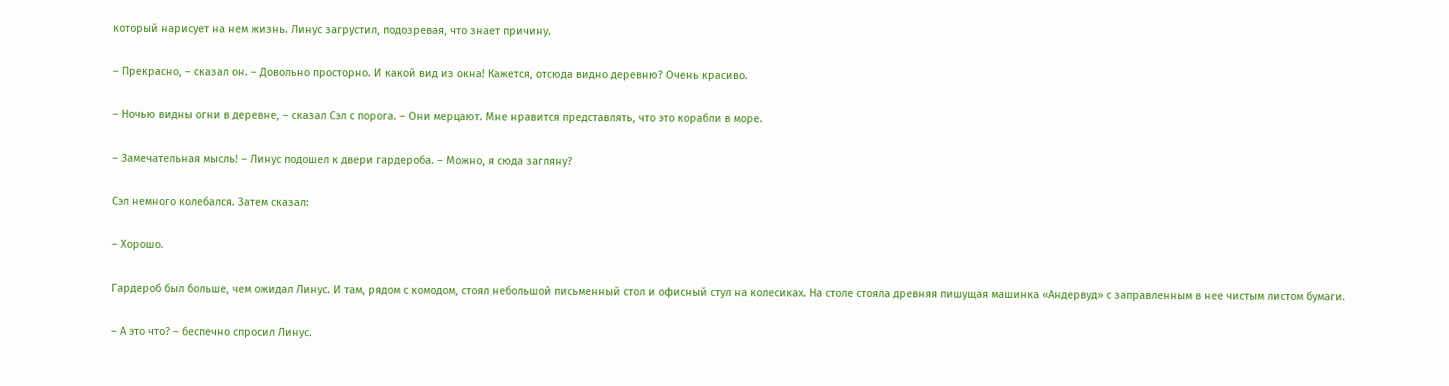который нарисует на нем жизнь. Линус загрустил, подозревая, что знает причину.

– Прекрасно, – сказал он. – Довольно просторно. И какой вид из окна! Кажется, отсюда видно деревню? Очень красиво.

– Ночью видны огни в деревне, – сказал Сэл с порога. – Они мерцают. Мне нравится представлять, что это корабли в море.

– Замечательная мысль! – Линус подошел к двери гардероба. – Можно, я сюда загляну?

Сэл немного колебался. Затем сказал:

– Хорошо.

Гардероб был больше, чем ожидал Линус. И там, рядом с комодом, стоял небольшой письменный стол и офисный стул на колесиках. На столе стояла древняя пишущая машинка «Андервуд» с заправленным в нее чистым листом бумаги.

– А это что? – беспечно спросил Линус.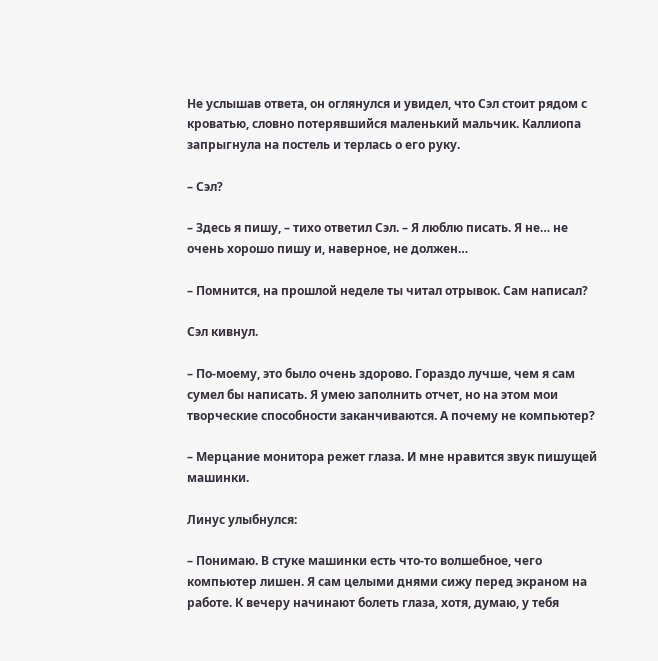Не услышав ответа, он оглянулся и увидел, что Сэл стоит рядом с кроватью, словно потерявшийся маленький мальчик. Каллиопа запрыгнула на постель и терлась о его руку.

– Сэл?

– Здесь я пишу, – тихо ответил Сэл. – Я люблю писать. Я не… не очень хорошо пишу и, наверное, не должен…

– Помнится, на прошлой неделе ты читал отрывок. Сам написал?

Сэл кивнул.

– По-моему, это было очень здорово. Гораздо лучше, чем я сам сумел бы написать. Я умею заполнить отчет, но на этом мои творческие способности заканчиваются. А почему не компьютер?

– Мерцание монитора режет глаза. И мне нравится звук пишущей машинки.

Линус улыбнулся:

– Понимаю. В стуке машинки есть что-то волшебное, чего компьютер лишен. Я сам целыми днями сижу перед экраном на работе. К вечеру начинают болеть глаза, хотя, думаю, у тебя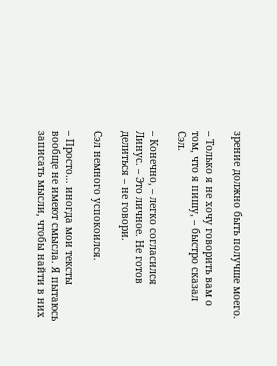зрение должно быть получше моего.

– Только я не хочу говорить вам о том, что я пишу, – быстро сказал Сэл.

– Конечно, – легко согласился Линус. – Это личное. Не готов делиться – не говори.

Сэл немного успокоился.

– Просто… иногда мои тексты вообще не имеют смысла. Я пытаюсь записать мысли, чтобы найти в них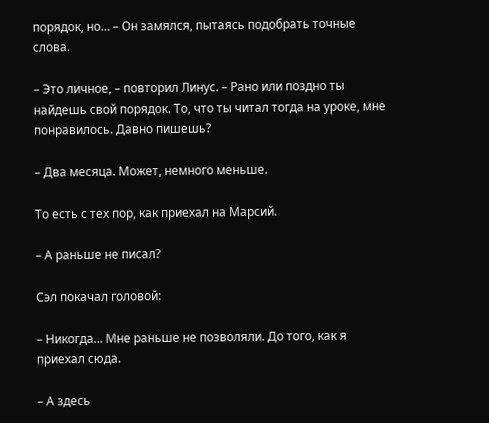порядок, но… – Он замялся, пытаясь подобрать точные слова.

– Это личное, – повторил Линус. – Рано или поздно ты найдешь свой порядок. То, что ты читал тогда на уроке, мне понравилось. Давно пишешь?

– Два месяца. Может, немного меньше.

То есть с тех пор, как приехал на Марсий.

– А раньше не писал?

Сэл покачал головой:

– Никогда… Мне раньше не позволяли. До того, как я приехал сюда.

– А здесь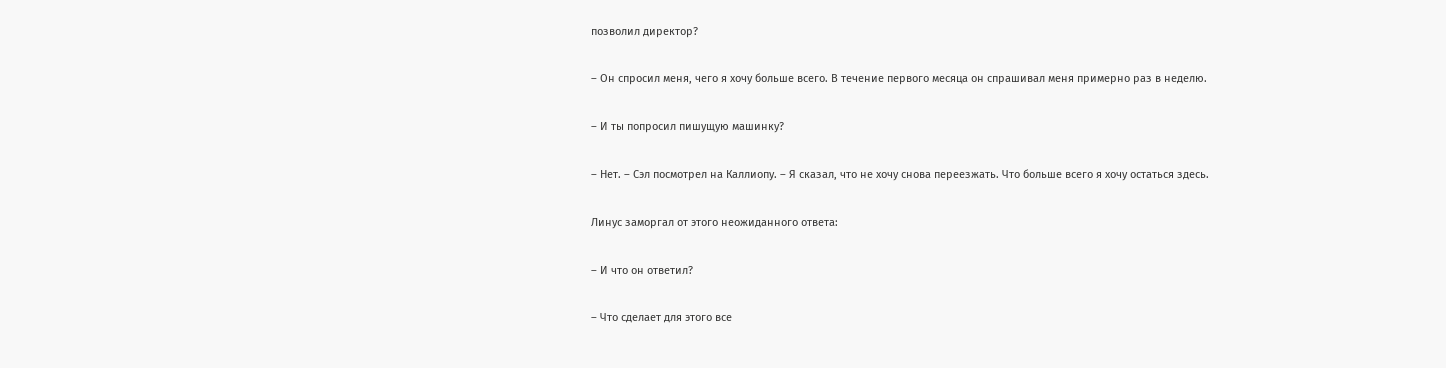позволил директор?

– Он спросил меня, чего я хочу больше всего. В течение первого месяца он спрашивал меня примерно раз в неделю.

– И ты попросил пишущую машинку?

– Нет. – Сэл посмотрел на Каллиопу. – Я сказал, что не хочу снова переезжать. Что больше всего я хочу остаться здесь.

Линус заморгал от этого неожиданного ответа:

– И что он ответил?

– Что сделает для этого все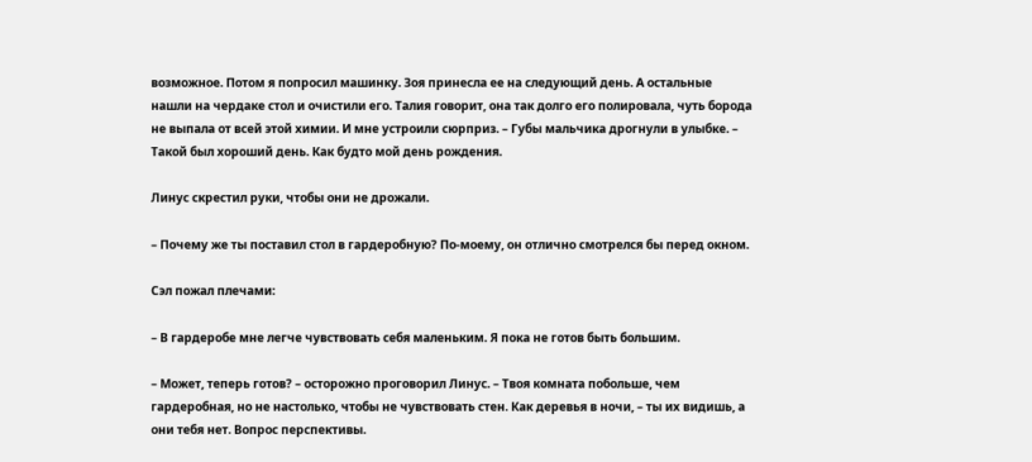возможное. Потом я попросил машинку. Зоя принесла ее на следующий день. А остальные нашли на чердаке стол и очистили его. Талия говорит, она так долго его полировала, чуть борода не выпала от всей этой химии. И мне устроили сюрприз. – Губы мальчика дрогнули в улыбке. – Такой был хороший день. Как будто мой день рождения.

Линус скрестил руки, чтобы они не дрожали.

– Почему же ты поставил стол в гардеробную? По-моему, он отлично смотрелся бы перед окном.

Сэл пожал плечами:

– В гардеробе мне легче чувствовать себя маленьким. Я пока не готов быть большим.

– Может, теперь готов? – осторожно проговорил Линус. – Твоя комната побольше, чем гардеробная, но не настолько, чтобы не чувствовать стен. Как деревья в ночи, – ты их видишь, а они тебя нет. Вопрос перспективы.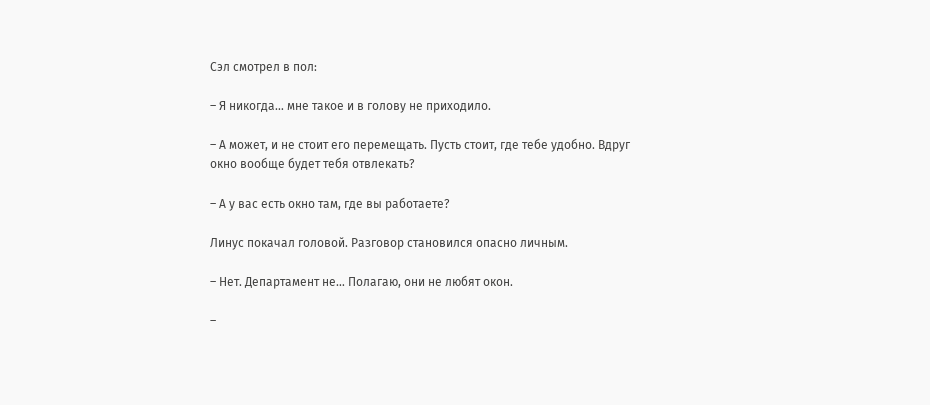Сэл смотрел в пол:

– Я никогда… мне такое и в голову не приходило.

– А может, и не стоит его перемещать. Пусть стоит, где тебе удобно. Вдруг окно вообще будет тебя отвлекать?

– А у вас есть окно там, где вы работаете?

Линус покачал головой. Разговор становился опасно личным.

– Нет. Департамент не… Полагаю, они не любят окон.

–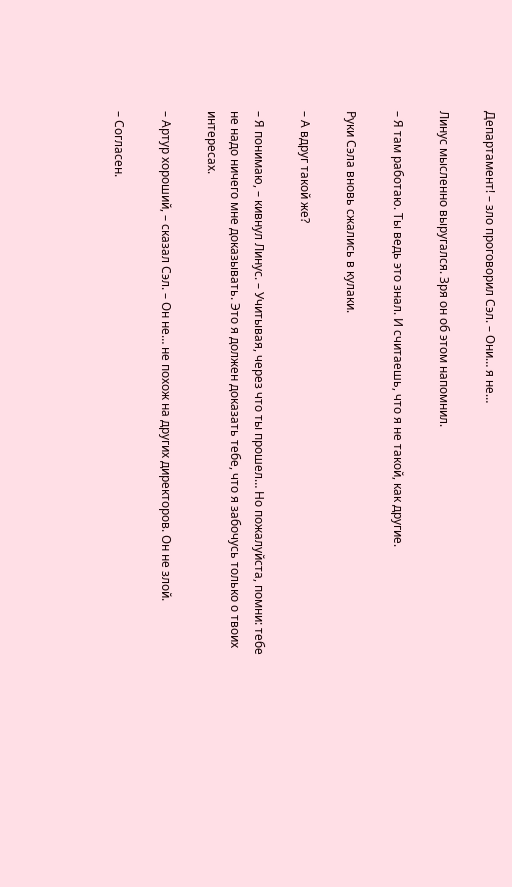Департамент! – зло проговорил Сэл. – Они… я не…

Линус мысленно выругался. Зря он об этом напомнил.

– Я там работаю. Ты ведь это знал. И считаешь, что я не такой, как другие.

Руки Сэла вновь сжались в кулаки.

– А вдруг такой же?

– Я понимаю, – кивнул Линус. – Учитывая, через что ты прошел… Но пожалуйста, помни: тебе не надо ничего мне доказывать. Это я должен доказать тебе, что я забочусь только о твоих интересах.

– Артур хороший, – сказал Сэл. – Он не… не похож на других директоров. Он не злой.

– Согласен.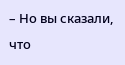– Но вы сказали, что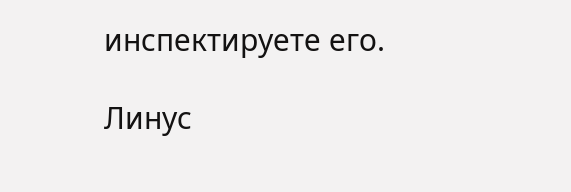инспектируете его.

Линус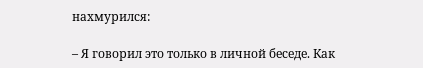нахмурился:

– Я говорил это только в личной беседе. Как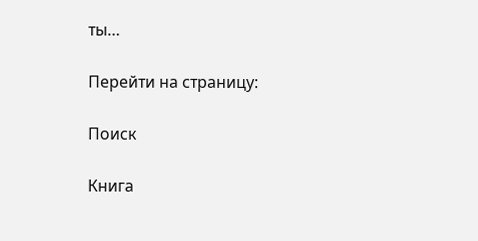ты…

Перейти на страницу:

Поиск

Книга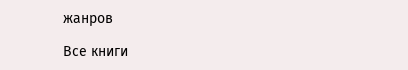жанров

Все книги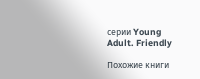серии Young Adult. Friendly

Похожие книги